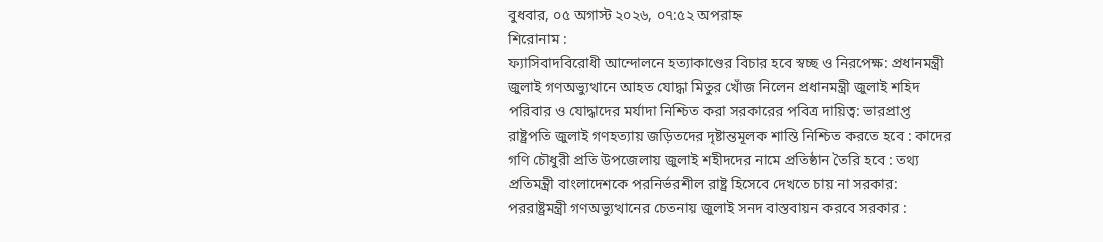বুধবার, ০৫ অগাস্ট ২০২৬, ০৭:৫২ অপরাহ্ন
শিরোনাম :
ফ্যাসিবাদবিরোধী আন্দোলনে হত্যাকাণ্ডের বিচার হবে স্বচ্ছ ও নিরপেক্ষ: প্রধানমন্ত্রী জুলাই গণঅভ্যুত্থানে আহত যোদ্ধা মিতুর খোঁজ নিলেন প্রধানমন্ত্রী জুলাই শহিদ পরিবার ও যোদ্ধাদের মর্যাদা নিশ্চিত করা সরকারের পবিত্র দায়িত্ব: ভারপ্রাপ্ত রাষ্ট্রপতি জুলাই গণহত্যায় জড়িতদের দৃষ্টান্তমূলক শাস্তি নিশ্চিত করতে হবে : কাদের গণি চৌধুরী প্রতি উপজেলায় জুলাই শহীদদের নামে প্রতিষ্ঠান তৈরি হবে : তথ্য প্রতিমন্ত্রী বাংলাদেশকে পরনির্ভরশীল রাষ্ট্র হিসেবে দেখতে চায় না সরকার: পররাষ্ট্রমন্ত্রী গণঅভ্যুত্থানের চেতনায় জুলাই সনদ বাস্তবায়ন করবে সরকার :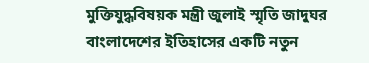মুক্তিযুদ্ধবিষয়ক মন্ত্রী জুলাই স্মৃতি জাদুঘর বাংলাদেশের ইতিহাসের একটি নতুন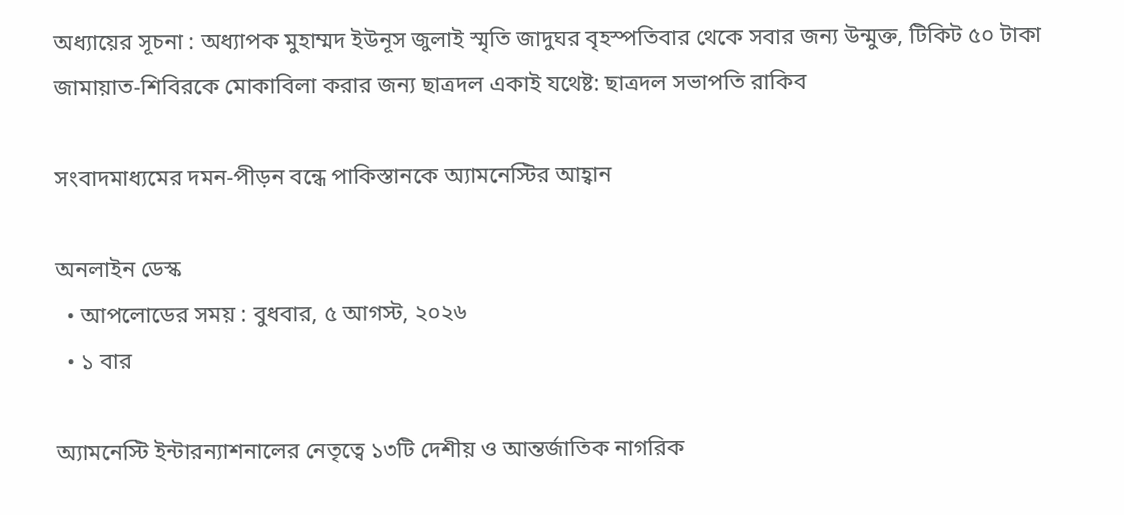অধ্যায়ের সূচনা : অধ্যাপক মুহাম্মদ ইউনূস জুলাই স্মৃতি জাদুঘর বৃহস্পতিবার থেকে সবার জন্য উন্মুক্ত, টিকিট ৫০ টাকা জামায়াত-শিবিরকে মোকাবিলা করার জন্য ছাত্রদল একাই যথেষ্ট: ছাত্রদল সভাপতি রাকিব

সংবাদমাধ্যমের দমন-পীড়ন বন্ধে পাকিস্তানকে অ্যামনেস্টির আহ্বান

অনলাইন ডেস্ক
  • আপলোডের সময় : বুধবার, ৫ আগস্ট, ২০২৬
  • ১ বার

অ্যামনেস্টি ইন্টারন্যাশনালের নেতৃত্বে ১৩টি দেশীয় ও আন্তর্জাতিক নাগরিক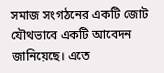সমাজ সংগঠনের একটি জোট যৌথভাবে একটি আবেদন জানিয়েছে। এতে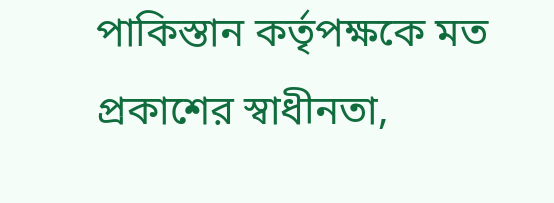পাকিস্তান কর্তৃপক্ষকে মত প্রকাশের স্বাধীনতা,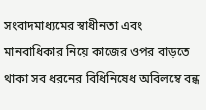সংবাদমাধ্যমের স্বাধীনতা এবং মানবাধিকার নিয়ে কাজের ওপর বাড়তে থাকা সব ধরনের বিধিনিষেধ অবিলম্বে বন্ধ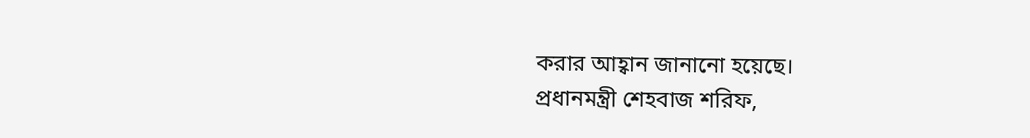করার আহ্বান জানানো হয়েছে।
প্রধানমন্ত্রী শেহবাজ শরিফ,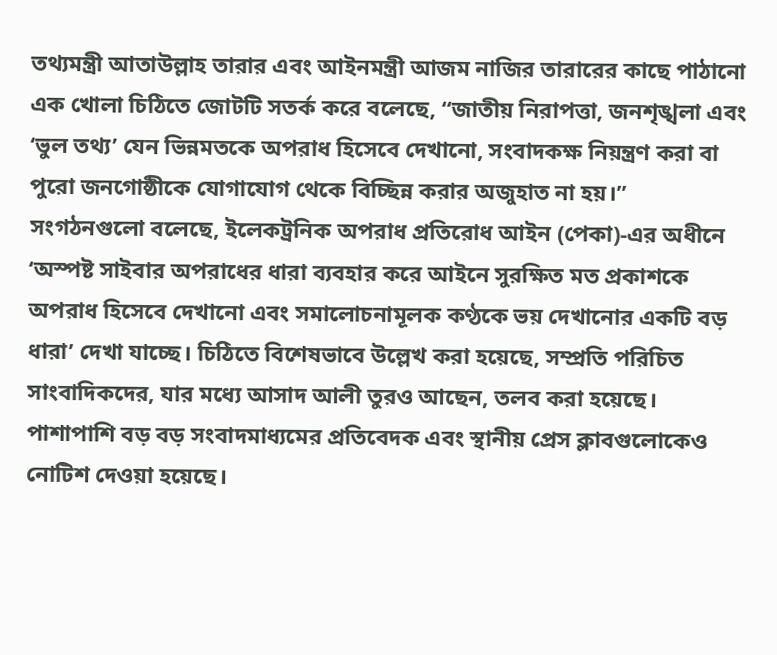তথ্যমন্ত্রী আতাউল্লাহ তারার এবং আইনমন্ত্রী আজম নাজির তারারের কাছে পাঠানো এক খোলা চিঠিতে জোটটি সতর্ক করে বলেছে, “জাতীয় নিরাপত্তা, জনশৃঙ্খলা এবং ‘ভুল তথ্য’ যেন ভিন্নমতকে অপরাধ হিসেবে দেখানো, সংবাদকক্ষ নিয়ন্ত্রণ করা বা পুরো জনগোষ্ঠীকে যোগাযোগ থেকে বিচ্ছিন্ন করার অজুহাত না হয়।”
সংগঠনগুলো বলেছে, ইলেকট্রনিক অপরাধ প্রতিরোধ আইন (পেকা)-এর অধীনে ‘অস্পষ্ট সাইবার অপরাধের ধারা ব্যবহার করে আইনে সুরক্ষিত মত প্রকাশকে অপরাধ হিসেবে দেখানো এবং সমালোচনামূলক কণ্ঠকে ভয় দেখানোর একটি বড় ধারা’ দেখা যাচ্ছে। চিঠিতে বিশেষভাবে উল্লেখ করা হয়েছে, সম্প্রতি পরিচিত সাংবাদিকদের, যার মধ্যে আসাদ আলী তুরও আছেন, তলব করা হয়েছে। পাশাপাশি বড় বড় সংবাদমাধ্যমের প্রতিবেদক এবং স্থানীয় প্রেস ক্লাবগুলোকেও নোটিশ দেওয়া হয়েছে।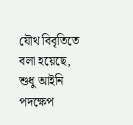যৌথ বিবৃতিতে বলা হয়েছে, শুধু আইনি পদক্ষেপ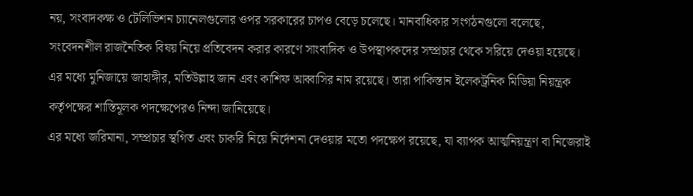নয়, সংবাদকক্ষ ও টেলিভিশন চ্যানেলগুলোর ওপর সরকারের চাপও বেড়ে চলেছে। মানবাধিকার সংগঠনগুলো বলেছে, সংবেদনশীল রাজনৈতিক বিষয় নিয়ে প্রতিবেদন করার কারণে সাংবাদিক ও উপস্থাপকদের সম্প্রচার থেকে সরিয়ে দেওয়া হয়েছে। এর মধ্যে মুনিজায়ে জাহাঙ্গীর, মতিউল্লাহ জান এবং কাশিফ আব্বাসির নাম রয়েছে। তারা পাকিস্তান ইলেকট্রনিক মিডিয়া নিয়ন্ত্রক কর্তৃপক্ষের শাস্তিমূলক পদক্ষেপেরও নিন্দা জানিয়েছে।
এর মধ্যে জরিমানা, সম্প্রচার স্থগিত এবং চাকরি নিয়ে নির্দেশনা দেওয়ার মতো পদক্ষেপ রয়েছে, যা ব্যাপক আত্মনিয়ন্ত্রণ বা নিজেরাই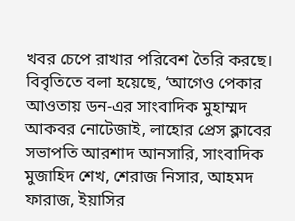খবর চেপে রাখার পরিবেশ তৈরি করছে।
বিবৃতিতে বলা হয়েছে, ‘আগেও পেকার আওতায় ডন-এর সাংবাদিক মুহাম্মদ আকবর নোটেজাই, লাহোর প্রেস ক্লাবের সভাপতি আরশাদ আনসারি, সাংবাদিক মুজাহিদ শেখ, শেরাজ নিসার, আহমদ ফারাজ, ইয়াসির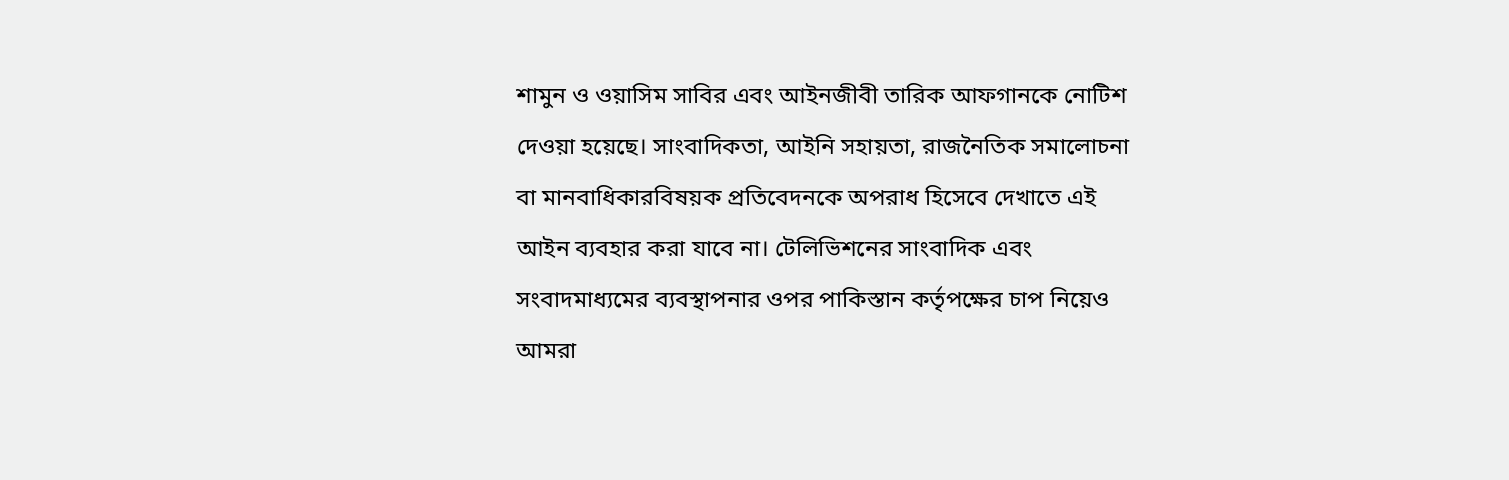শামুন ও ওয়াসিম সাবির এবং আইনজীবী তারিক আফগানকে নোটিশ দেওয়া হয়েছে। সাংবাদিকতা, আইনি সহায়তা, রাজনৈতিক সমালোচনা বা মানবাধিকারবিষয়ক প্রতিবেদনকে অপরাধ হিসেবে দেখাতে এই আইন ব্যবহার করা যাবে না। টেলিভিশনের সাংবাদিক এবং সংবাদমাধ্যমের ব্যবস্থাপনার ওপর পাকিস্তান কর্তৃপক্ষের চাপ নিয়েও আমরা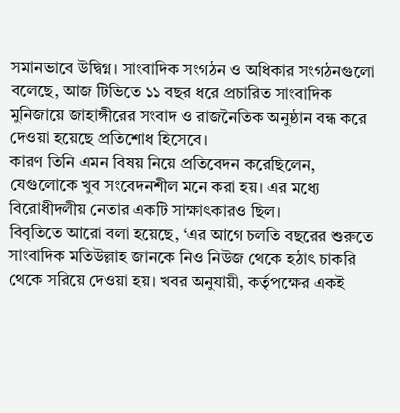সমানভাবে উদ্বিগ্ন। সাংবাদিক সংগঠন ও অধিকার সংগঠনগুলো বলেছে, আজ টিভিতে ১১ বছর ধরে প্রচারিত সাংবাদিক মুনিজায়ে জাহাঙ্গীরের সংবাদ ও রাজনৈতিক অনুষ্ঠান বন্ধ করে দেওয়া হয়েছে প্রতিশোধ হিসেবে।
কারণ তিনি এমন বিষয় নিয়ে প্রতিবেদন করেছিলেন, যেগুলোকে খুব সংবেদনশীল মনে করা হয়। এর মধ্যে বিরোধীদলীয় নেতার একটি সাক্ষাৎকারও ছিল।
বিবৃতিতে আরো বলা হয়েছে, ‘এর আগে চলতি বছরের শুরুতে সাংবাদিক মতিউল্লাহ জানকে নিও নিউজ থেকে হঠাৎ চাকরি থেকে সরিয়ে দেওয়া হয়। খবর অনুযায়ী, কর্তৃপক্ষের একই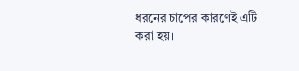ধরনের চাপের কারণেই এটি করা হয়।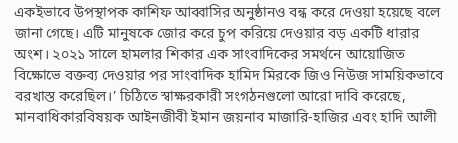একইভাবে উপস্থাপক কাশিফ আব্বাসির অনুষ্ঠানও বন্ধ করে দেওয়া হয়েছে বলে জানা গেছে। এটি মানুষকে জোর করে চুপ করিয়ে দেওয়ার বড় একটি ধারার অংশ। ২০২১ সালে হামলার শিকার এক সাংবাদিকের সমর্থনে আয়োজিত বিক্ষোভে বক্তব্য দেওয়ার পর সাংবাদিক হামিদ মিরকে জিও নিউজ সাময়িকভাবে বরখাস্ত করেছিল।’ চিঠিতে স্বাক্ষরকারী সংগঠনগুলো আরো দাবি করেছে, মানবাধিকারবিষয়ক আইনজীবী ইমান জয়নাব মাজারি-হাজির এবং হাদি আলী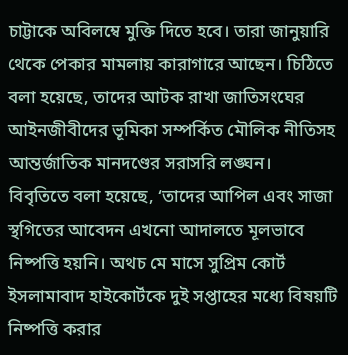চাট্টাকে অবিলম্বে মুক্তি দিতে হবে। তারা জানুয়ারি থেকে পেকার মামলায় কারাগারে আছেন। চিঠিতে বলা হয়েছে, তাদের আটক রাখা জাতিসংঘের আইনজীবীদের ভূমিকা সম্পর্কিত মৌলিক নীতিসহ আন্তর্জাতিক মানদণ্ডের সরাসরি লঙ্ঘন।
বিবৃতিতে বলা হয়েছে, ‘তাদের আপিল এবং সাজা স্থগিতের আবেদন এখনো আদালতে মূলভাবে নিষ্পত্তি হয়নি। অথচ মে মাসে সুপ্রিম কোর্ট ইসলামাবাদ হাইকোর্টকে দুই সপ্তাহের মধ্যে বিষয়টি নিষ্পত্তি করার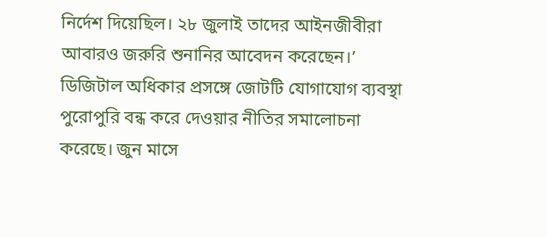নির্দেশ দিয়েছিল। ২৮ জুলাই তাদের আইনজীবীরা আবারও জরুরি শুনানির আবেদন করেছেন।’ ডিজিটাল অধিকার প্রসঙ্গে জোটটি যোগাযোগ ব্যবস্থা পুরোপুরি বন্ধ করে দেওয়ার নীতির সমালোচনা করেছে। জুন মাসে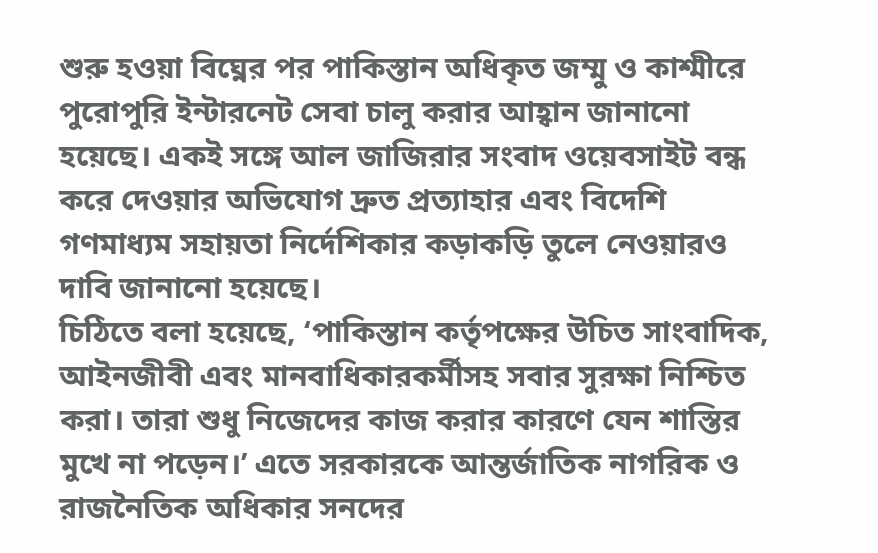শুরু হওয়া বিঘ্নের পর পাকিস্তান অধিকৃত জম্মু ও কাশ্মীরে পুরোপুরি ইন্টারনেট সেবা চালু করার আহ্বান জানানো হয়েছে। একই সঙ্গে আল জাজিরার সংবাদ ওয়েবসাইট বন্ধ করে দেওয়ার অভিযোগ দ্রুত প্রত্যাহার এবং বিদেশি গণমাধ্যম সহায়তা নির্দেশিকার কড়াকড়ি তুলে নেওয়ারও দাবি জানানো হয়েছে।
চিঠিতে বলা হয়েছে, ‘পাকিস্তান কর্তৃপক্ষের উচিত সাংবাদিক, আইনজীবী এবং মানবাধিকারকর্মীসহ সবার সুরক্ষা নিশ্চিত করা। তারা শুধু নিজেদের কাজ করার কারণে যেন শাস্তির মুখে না পড়েন।’ এতে সরকারকে আন্তর্জাতিক নাগরিক ও রাজনৈতিক অধিকার সনদের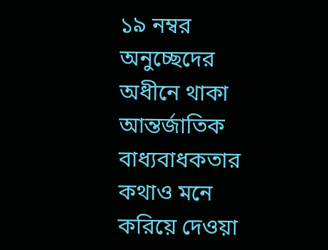১৯ নম্বর অনুচ্ছেদের অধীনে থাকা আন্তর্জাতিক বাধ্যবাধকতার কথাও মনে করিয়ে দেওয়া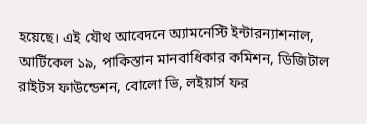হয়েছে। এই যৌথ আবেদনে অ্যামনেস্টি ইন্টারন্যাশনাল, আর্টিকেল ১৯, পাকিস্তান মানবাধিকার কমিশন, ডিজিটাল রাইটস ফাউন্ডেশন, বোলো ভি, লইয়ার্স ফর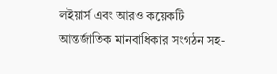লইয়ার্স এবং আরও কয়েকটি আন্তর্জাতিক মানবাধিকার সংগঠন সহ-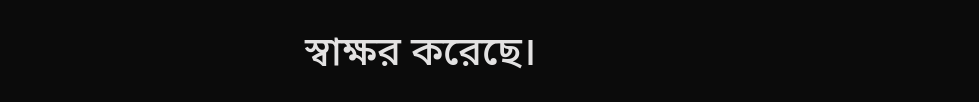স্বাক্ষর করেছে।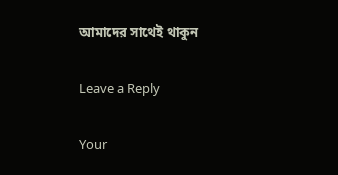আমাদের সাথেই থাকুন

Leave a Reply

Your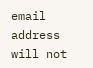email address will not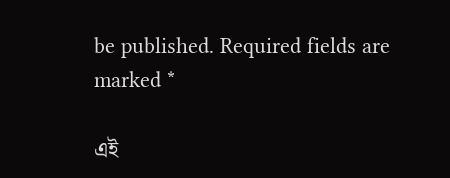be published. Required fields are marked *

এই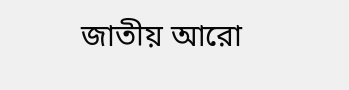জাতীয় আরো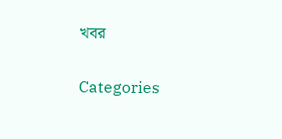খবর

Categories